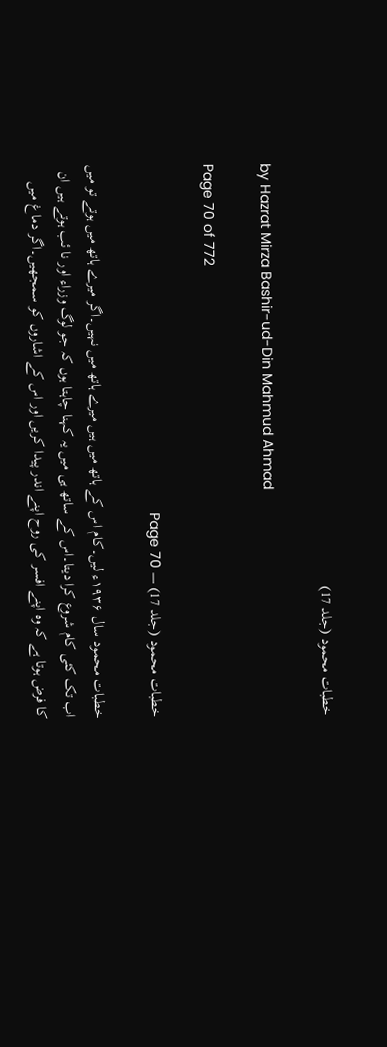خطبات محمود (جلد 17)

by Hazrat Mirza Bashir-ud-Din Mahmud Ahmad

Page 70 of 772

خطبات محمود (جلد 17) — Page 70

خطبات محمود سال ۱۹۳۶ء لیں۔کام اس کے ہاتھ میں ہیں میرے ہاتھ میں نہیں۔اگر میرے ہاتھ میں ہوتے تو میں اب تک کئی کام شروع کرا دیتا۔اس کے ساتھ ہی میں یہ کہنا چاہتا ہوں کہ جو لوگ وزراء اور نا ئب ہوتے ہیں ان کا فرض ہوتا ہے کہ وہ اپنے افسر کی روح اپنے اندر پیدا کریں اور اس کے اشاروں کو سمجھیں۔اگر دماغ میں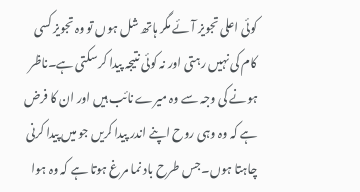کوئی اعلی تجویز آئے مگر ہاتھ شل ہوں تو وہ تجویز کسی کام کی نہیں رہتی اور نہ کوئی نتیجہ پیدا کر سکتی ہے۔ناظر ہونے کی وجہ سے وہ میرے نائب ہیں اور ان کا فرض ہے کہ وہ وہی روح اپنے اندر پیدا کریں جو میں پیدا کرنی چاہتا ہوں۔جس طرح باد نما مرغ ہوتا ہے کہ وہ ہوا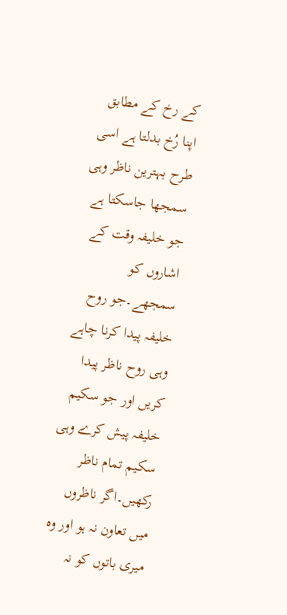کے رخ کے مطابق اپنا رُخ بدلتا ہے اسی طرح بہترین ناظر وہی سمجھا جاسکتا ہے جو خلیفہ وقت کے اشاروں کو سمجھے۔جو روح خلیفہ پیدا کرنا چاہے وہی روح ناظر پیدا کریں اور جو سکیم خلیفہ پیش کرے وہی سکیم تمام ناظر رکھیں۔اگر ناظروں میں تعاون نہ ہو اور وہ میری باتوں کو نہ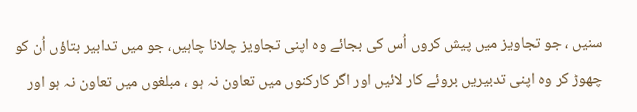سنیں ، جو تجاویز میں پیش کروں اُس کی بجائے وہ اپنی تجاویز چلانا چاہیں، جو میں تدابیر بتاؤں اُن کو چھوڑ کر وہ اپنی تدبیریں بروئے کار لائیں اور اگر کارکنوں میں تعاون نہ ہو ، مبلغوں میں تعاون نہ ہو اور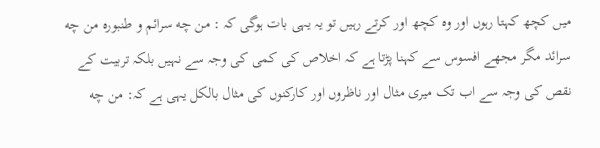میں کچھ کہتا رہوں اور وہ کچھ اور کرتے رہیں تو یہ یہی بات ہوگی کہ : من چه سرائم و طنبوره من چه سرائد مگر مجھے افسوس سے کہنا پڑتا ہے کہ اخلاص کی کمی کی وجہ سے نہیں بلکہ تربیت کے نقص کی وجہ سے اب تک میری مثال اور ناظروں اور کارکنوں کی مثال بالکل یہی ہے کہ: من چه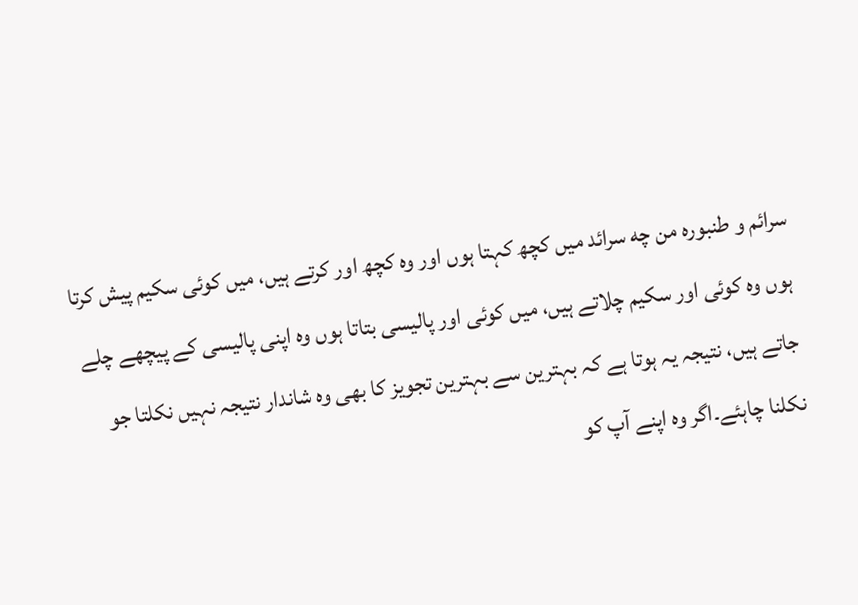سرائم و طنبوره من چه سرائد میں کچھ کہتا ہوں اور وہ کچھ اور کرتے ہیں، میں کوئی سکیم پیش کرتا ہوں وہ کوئی اور سکیم چلاتے ہیں، میں کوئی اور پالیسی بتاتا ہوں وہ اپنی پالیسی کے پیچھے چلے جاتے ہیں، نتیجہ یہ ہوتا ہے کہ بہترین سے بہترین تجویز کا بھی وہ شاندار نتیجہ نہیں نکلتا جو نکلنا چاہئے۔اگر وہ اپنے آپ کو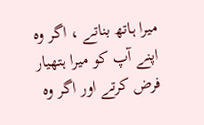میرا ہاتھ بناتے ، اگر وہ اپنے آپ کو میرا ہتھیار فرض کرتے اور اگر وہ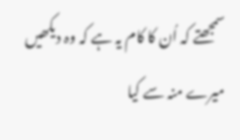سمجھتے کہ اُن کا کام یہ ہے کہ وہ دیکھیں میرے منہ سے کیا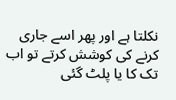نکلتا ہے اور پھر اسے جاری کرنے کی کوشش کرتے تو اب تک کا یا پلٹ گئی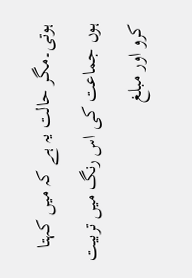ہوتی۔مگر حالت یہ ہے کہ میں کہتا ہوں جماعت کی اس رنگ میں تربیت کرو اور مبلغ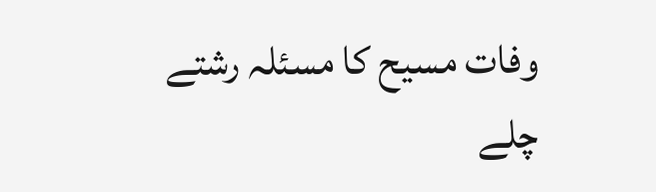وفات مسیح کا مسئلہ رشتے چلے